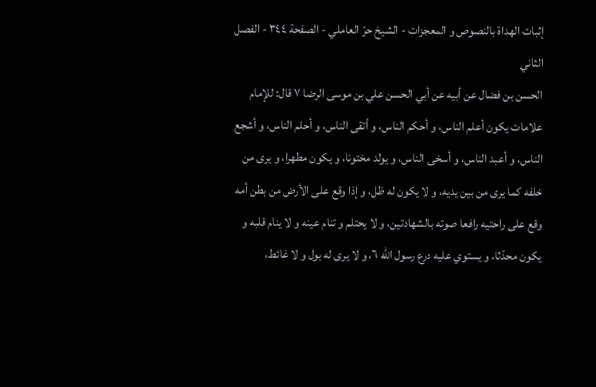إثبات الهداة بالنصوص و المعجزات - الشيخ حرّ العاملي - الصفحة ٣٤٤ - الفصل الثاني
الحسن بن فضال عن أبيه عن أبي الحسن علي بن موسى الرضا ٧ قال: للإمام علامات يكون أعلم الناس، و أحكم الناس، و أتقى الناس، و أحلم الناس، و أشجع الناس، و أعبد الناس، و أسخى الناس، و يولد مختونا، و يكون مطهرا، و يرى من خلفه كما يرى من بين يديه، و لا يكون له ظل، و إذا وقع على الأرض من بطن أمه وقع على راحتيه رافعا صوته بالشهادتين، و لا يحتلم و تنام عينه و لا ينام قلبه و يكون محدّثا، و يستوي عليه درع رسول اللّه ٦، و لا يرى له بول و لا غائط،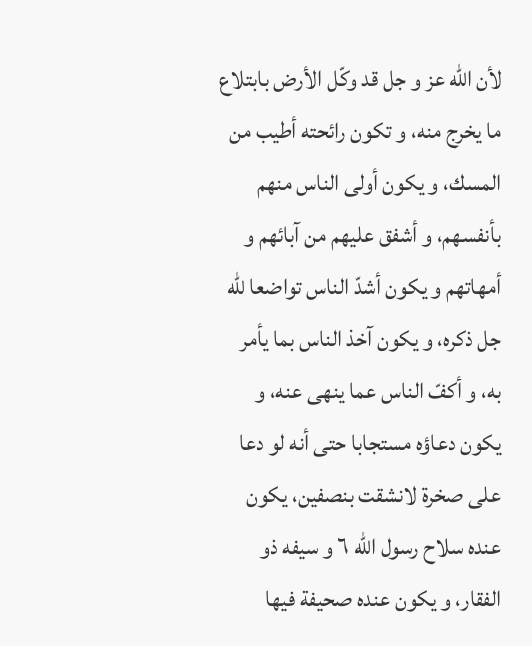لأن اللّه عز و جل قد وكّل الأرض بابتلاع ما يخرج منه، و تكون رائحته أطيب من المسك، و يكون أولى الناس منهم بأنفسهم، و أشفق عليهم من آبائهم و أمهاتهم و يكون أشدّ الناس تواضعا للّه جل ذكره، و يكون آخذ الناس بما يأمر به، و أكفّ الناس عما ينهى عنه، و يكون دعاؤه مستجابا حتى أنه لو دعا على صخرة لانشقت بنصفين، يكون عنده سلاح رسول اللّه ٦ و سيفه ذو الفقار، و يكون عنده صحيفة فيها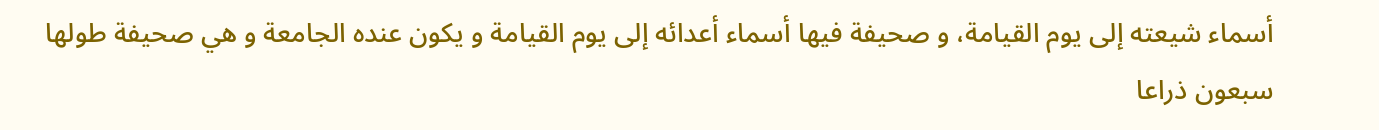أسماء شيعته إلى يوم القيامة، و صحيفة فيها أسماء أعدائه إلى يوم القيامة و يكون عنده الجامعة و هي صحيفة طولها سبعون ذراعا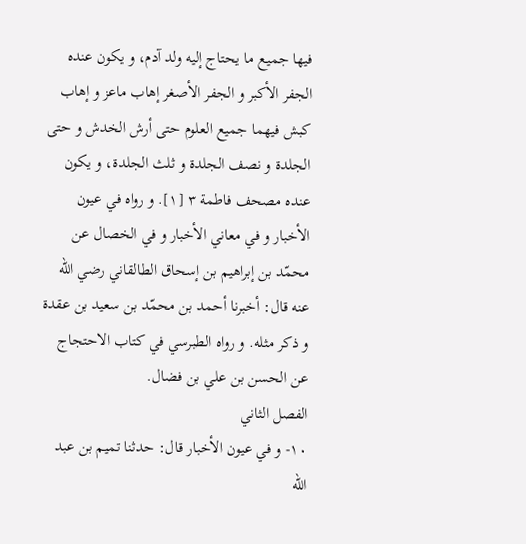فيها جميع ما يحتاج إليه ولد آدم، و يكون عنده الجفر الأكبر و الجفر الأصغر إهاب ماعز و إهاب كبش فيهما جميع العلوم حتى أرش الخدش و حتى الجلدة و نصف الجلدة و ثلث الجلدة، و يكون عنده مصحف فاطمة ٣ [١]. و رواه في عيون الأخبار و في معاني الأخبار و في الخصال عن محمّد بن إبراهيم بن إسحاق الطالقاني رضي اللّه عنه قال: أخبرنا أحمد بن محمّد بن سعيد بن عقدة و ذكر مثله. و رواه الطبرسي في كتاب الاحتجاج عن الحسن بن علي بن فضال.
الفصل الثاني
١٠- و في عيون الأخبار قال: حدثنا تميم بن عبد اللّه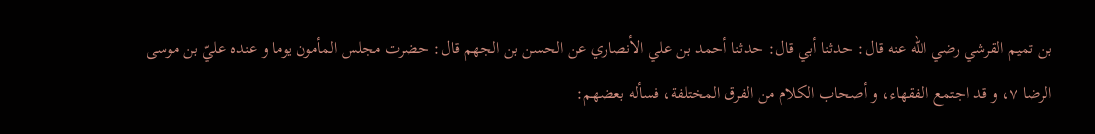بن تميم القرشي رضي اللّه عنه قال: حدثنا أبي قال: حدثنا أحمد بن علي الأنصاري عن الحسن بن الجهم قال: حضرت مجلس المأمون يوما و عنده عليّ بن موسى الرضا ٧، و قد اجتمع الفقهاء، و أصحاب الكلام من الفرق المختلفة، فسأله بعضهم: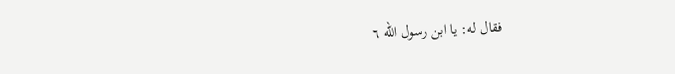فقال له: يا ابن رسول اللّه ٦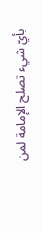بأيّ شيء تصلح الإمامة لمن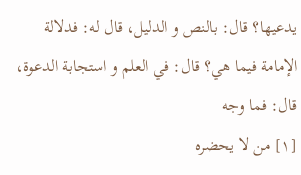يدعيها؟ قال: بالنص و الدليل، قال له: فدلالة الإمامة فيما هي؟ قال: في العلم و استجابة الدعوة، قال: فما وجه
[١] من لا يحضره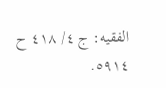الفقيه: ج ٤/ ٤١٨ ح ٥٩١٤.